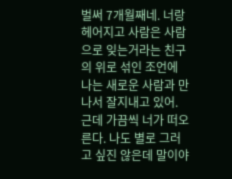벌써 7개월째네. 너랑 헤어지고 사람은 사람으로 잊는거라는 친구의 위로 섞인 조언에 나는 새로운 사람과 만나서 잘지내고 있어. 근데 가끔씩 너가 떠오른다. 나도 별로 그러고 싶진 않은데 말이야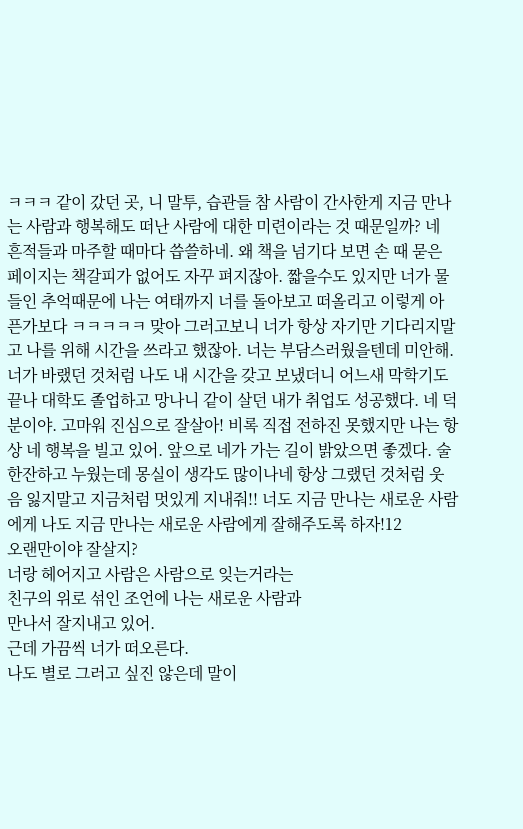ㅋㅋㅋ 같이 갔던 곳, 니 말투, 습관들 참 사람이 간사한게 지금 만나는 사람과 행복해도 떠난 사람에 대한 미련이라는 것 때문일까? 네 흔적들과 마주할 때마다 씁쓸하네. 왜 책을 넘기다 보면 손 때 묻은 페이지는 책갈피가 없어도 자꾸 펴지잖아. 짧을수도 있지만 너가 물들인 추억때문에 나는 여태까지 너를 돌아보고 떠올리고 이렇게 아픈가보다 ㅋㅋㅋㅋㅋ 맞아 그러고보니 너가 항상 자기만 기다리지말고 나를 위해 시간을 쓰라고 했잖아. 너는 부담스러웠을텐데 미안해. 너가 바랬던 것처럼 나도 내 시간을 갖고 보냈더니 어느새 막학기도 끝나 대학도 졸업하고 망나니 같이 살던 내가 취업도 성공했다. 네 덕분이야. 고마워 진심으로 잘살아! 비록 직접 전하진 못했지만 나는 항상 네 행복을 빌고 있어. 앞으로 네가 가는 길이 밝았으면 좋겠다. 술한잔하고 누웠는데 몽실이 생각도 많이나네 항상 그랬던 것처럼 웃음 잃지말고 지금처럼 멋있게 지내줘!! 너도 지금 만나는 새로운 사람에게 나도 지금 만나는 새로운 사람에게 잘해주도록 하자!12
오랜만이야 잘살지?
너랑 헤어지고 사람은 사람으로 잊는거라는
친구의 위로 섞인 조언에 나는 새로운 사람과
만나서 잘지내고 있어.
근데 가끔씩 너가 떠오른다.
나도 별로 그러고 싶진 않은데 말이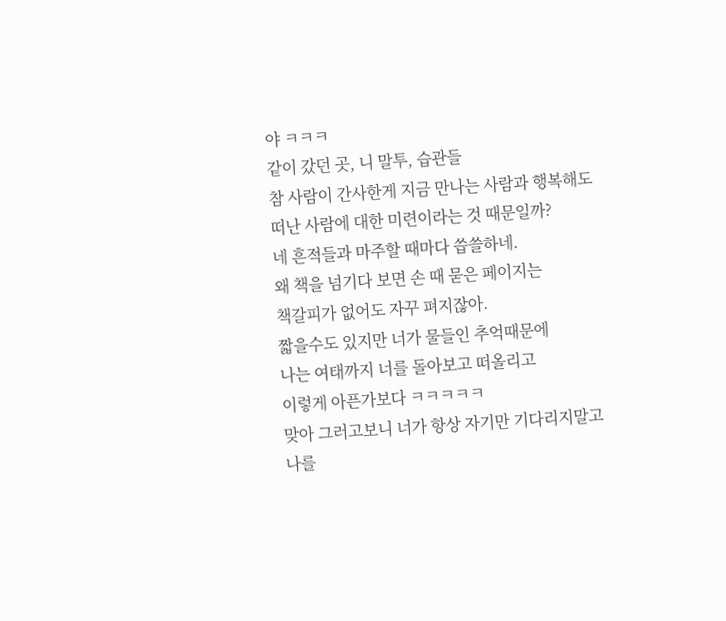야 ㅋㅋㅋ
같이 갔던 곳, 니 말투, 습관들
참 사람이 간사한게 지금 만나는 사람과 행복해도
떠난 사람에 대한 미련이라는 것 때문일까?
네 흔적들과 마주할 때마다 씁쓸하네.
왜 책을 넘기다 보면 손 때 묻은 페이지는
책갈피가 없어도 자꾸 펴지잖아.
짧을수도 있지만 너가 물들인 추억때문에
나는 여태까지 너를 돌아보고 떠올리고
이렇게 아픈가보다 ㅋㅋㅋㅋㅋ
맞아 그러고보니 너가 항상 자기만 기다리지말고
나를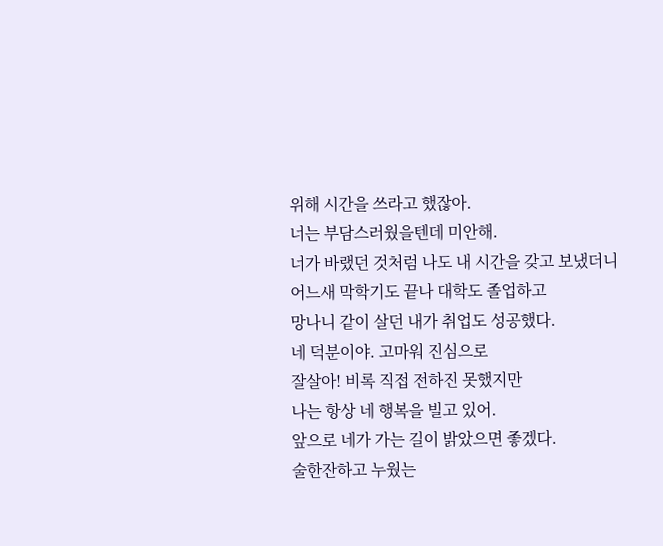위해 시간을 쓰라고 했잖아.
너는 부담스러웠을텐데 미안해.
너가 바랬던 것처럼 나도 내 시간을 갖고 보냈더니
어느새 막학기도 끝나 대학도 졸업하고
망나니 같이 살던 내가 취업도 성공했다.
네 덕분이야. 고마워 진심으로
잘살아! 비록 직접 전하진 못했지만
나는 항상 네 행복을 빌고 있어.
앞으로 네가 가는 길이 밝았으면 좋겠다.
술한잔하고 누웠는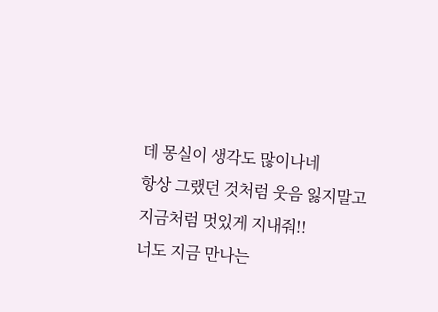데 몽실이 생각도 많이나네
항상 그랬던 것처럼 웃음 잃지말고
지금처럼 멋있게 지내줘!!
너도 지금 만나는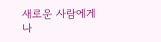새로운 사람에게
나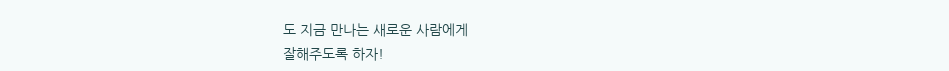도 지금 만나는 새로운 사람에게
잘해주도록 하자!